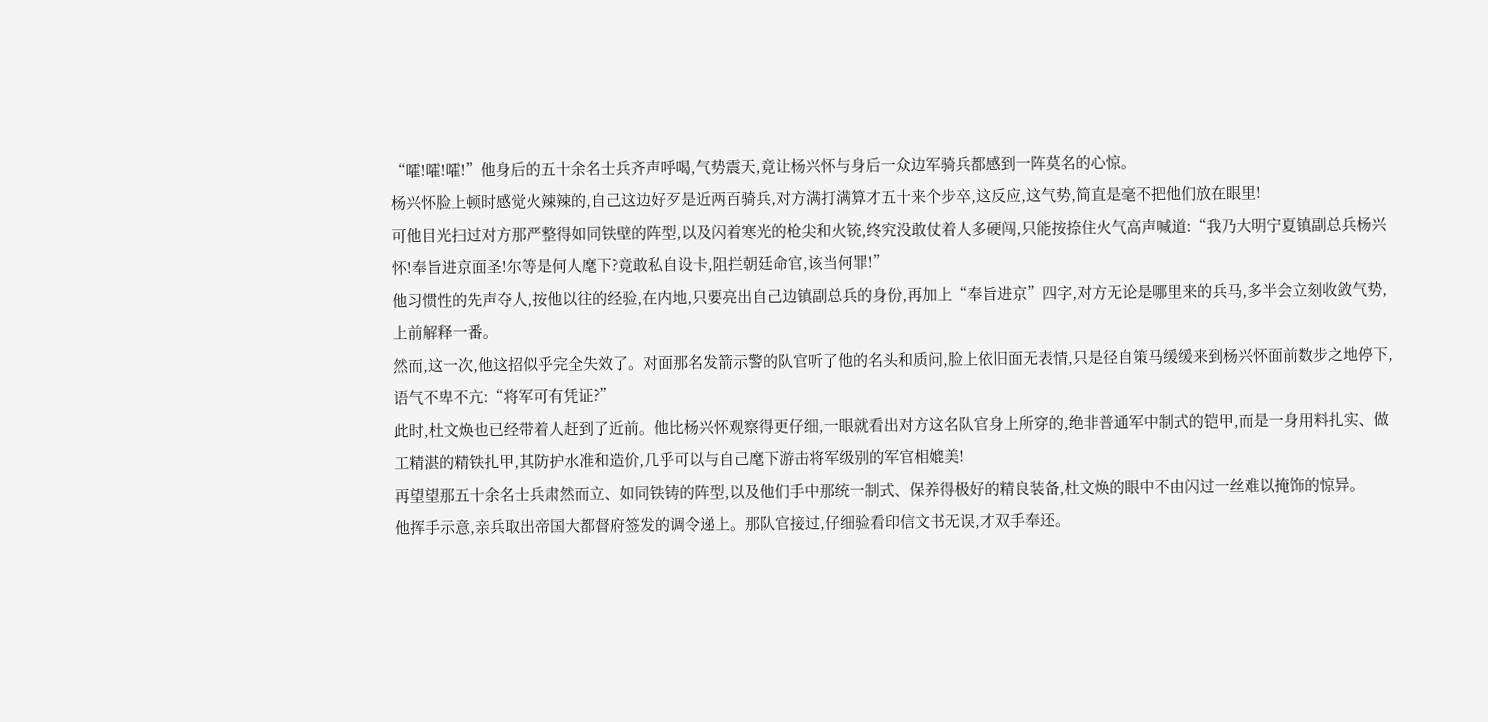“嚯!嚯!嚯!”他身后的五十余名士兵齐声呼喝,气势震天,竟让杨兴怀与身后一众边军骑兵都感到一阵莫名的心惊。
杨兴怀脸上顿时感觉火辣辣的,自己这边好歹是近两百骑兵,对方满打满算才五十来个步卒,这反应,这气势,简直是毫不把他们放在眼里!
可他目光扫过对方那严整得如同铁壁的阵型,以及闪着寒光的枪尖和火铳,终究没敢仗着人多硬闯,只能按捺住火气高声喊道:“我乃大明宁夏镇副总兵杨兴怀!奉旨进京面圣!尔等是何人麾下?竟敢私自设卡,阻拦朝廷命官,该当何罪!”
他习惯性的先声夺人,按他以往的经验,在内地,只要亮出自己边镇副总兵的身份,再加上“奉旨进京”四字,对方无论是哪里来的兵马,多半会立刻收敛气势,上前解释一番。
然而,这一次,他这招似乎完全失效了。对面那名发箭示警的队官听了他的名头和质问,脸上依旧面无表情,只是径自策马缓缓来到杨兴怀面前数步之地停下,语气不卑不亢:“将军可有凭证?”
此时,杜文焕也已经带着人赶到了近前。他比杨兴怀观察得更仔细,一眼就看出对方这名队官身上所穿的,绝非普通军中制式的铠甲,而是一身用料扎实、做工精湛的精铁扎甲,其防护水准和造价,几乎可以与自己麾下游击将军级别的军官相媲美!
再望望那五十余名士兵肃然而立、如同铁铸的阵型,以及他们手中那统一制式、保养得极好的精良装备,杜文焕的眼中不由闪过一丝难以掩饰的惊异。
他挥手示意,亲兵取出帝国大都督府签发的调令递上。那队官接过,仔细验看印信文书无误,才双手奉还。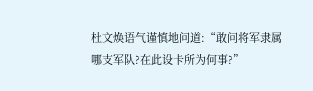杜文焕语气谨慎地问道:“敢问将军隶属哪支军队?在此设卡所为何事?”